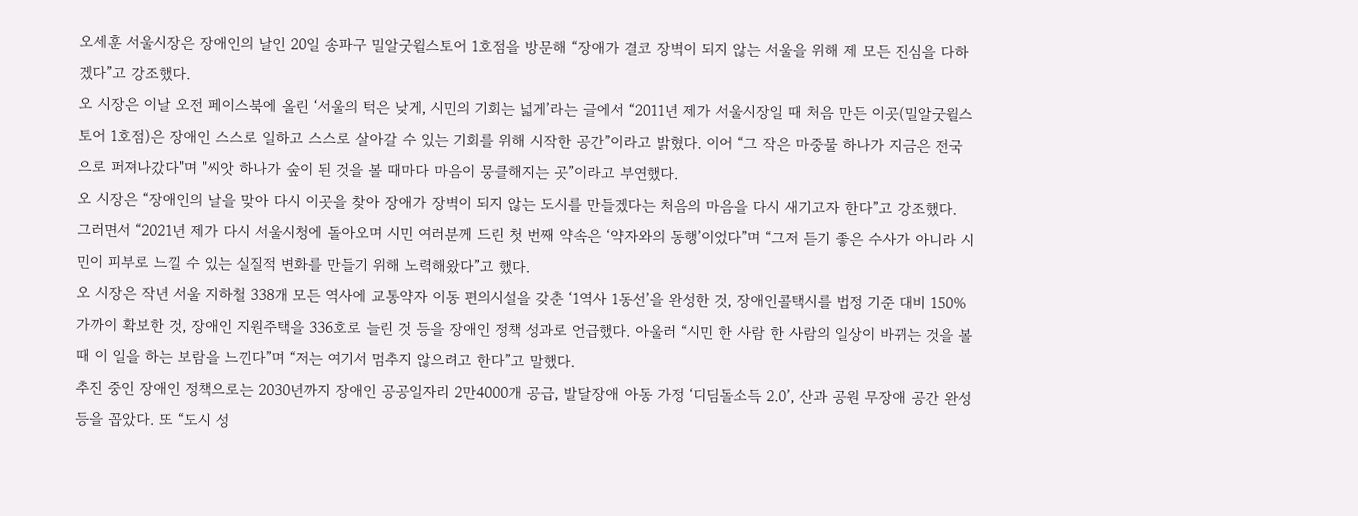오세훈 서울시장은 장애인의 날인 20일 송파구 밀알굿윌스토어 1호점을 방문해 “장애가 결코 장벽이 되지 않는 서울을 위해 제 모든 진심을 다하겠다”고 강조했다.
오 시장은 이날 오전 페이스북에 올린 ‘서울의 턱은 낮게, 시민의 기회는 넓게’라는 글에서 “2011년 제가 서울시장일 때 처음 만든 이곳(밀알굿윌스토어 1호점)은 장애인 스스로 일하고 스스로 살아갈 수 있는 기회를 위해 시작한 공간”이라고 밝혔다. 이어 “그 작은 마중물 하나가 지금은 전국으로 퍼져나갔다"며 "씨앗 하나가 숲이 된 것을 볼 때마다 마음이 뭉클해지는 곳”이라고 부연했다.
오 시장은 “장애인의 날을 맞아 다시 이곳을 찾아 장애가 장벽이 되지 않는 도시를 만들겠다는 처음의 마음을 다시 새기고자 한다”고 강조했다. 그러면서 “2021년 제가 다시 서울시청에 돌아오며 시민 여러분께 드린 첫 번째 약속은 ‘약자와의 동행’이었다”며 “그저 듣기 좋은 수사가 아니라 시민이 피부로 느낄 수 있는 실질적 변화를 만들기 위해 노력해왔다”고 했다.
오 시장은 작년 서울 지하철 338개 모든 역사에 교통약자 이동 편의시설을 갖춘 ‘1역사 1동선’을 완성한 것, 장애인콜택시를 법정 기준 대비 150% 가까이 확보한 것, 장애인 지원주택을 336호로 늘린 것 등을 장애인 정책 성과로 언급했다. 아울러 “시민 한 사람 한 사람의 일상이 바뀌는 것을 볼 때 이 일을 하는 보람을 느낀다”며 “저는 여기서 멈추지 않으려고 한다”고 말했다.
추진 중인 장애인 정책으로는 2030년까지 장애인 공공일자리 2만4000개 공급, 발달장애 아동 가정 ‘디딤돌소득 2.0’, 산과 공원 무장애 공간 완성 등을 꼽았다. 또 “도시 성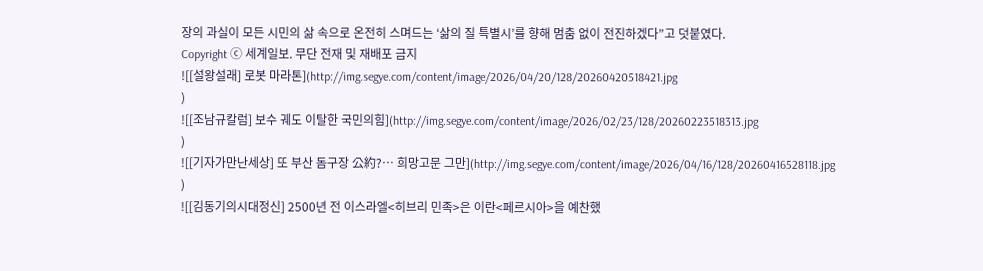장의 과실이 모든 시민의 삶 속으로 온전히 스며드는 ‘삶의 질 특별시’를 향해 멈춤 없이 전진하겠다”고 덧붙였다.
Copyright ⓒ 세계일보. 무단 전재 및 재배포 금지
![[설왕설래] 로봇 마라톤](http://img.segye.com/content/image/2026/04/20/128/20260420518421.jpg
)
![[조남규칼럼] 보수 궤도 이탈한 국민의힘](http://img.segye.com/content/image/2026/02/23/128/20260223518313.jpg
)
![[기자가만난세상] 또 부산 돔구장 公約?… 희망고문 그만](http://img.segye.com/content/image/2026/04/16/128/20260416528118.jpg
)
![[김동기의시대정신] 2500년 전 이스라엘<히브리 민족>은 이란<페르시아>을 예찬했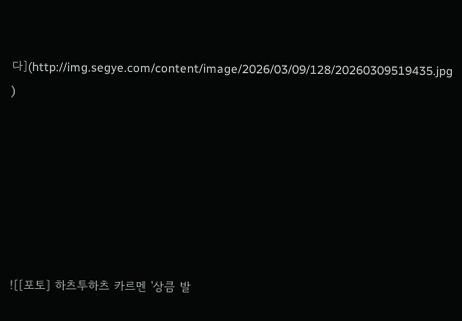다](http://img.segye.com/content/image/2026/03/09/128/20260309519435.jpg
)







![[포토] 하츠투하츠 카르멘 '상큼 발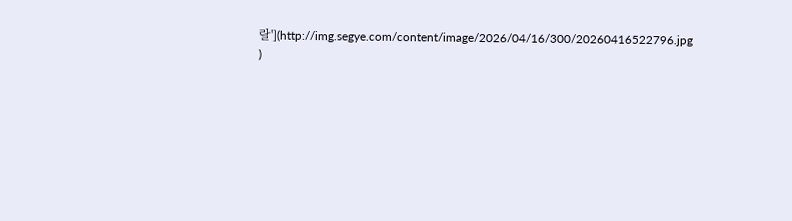랄'](http://img.segye.com/content/image/2026/04/16/300/20260416522796.jpg
)